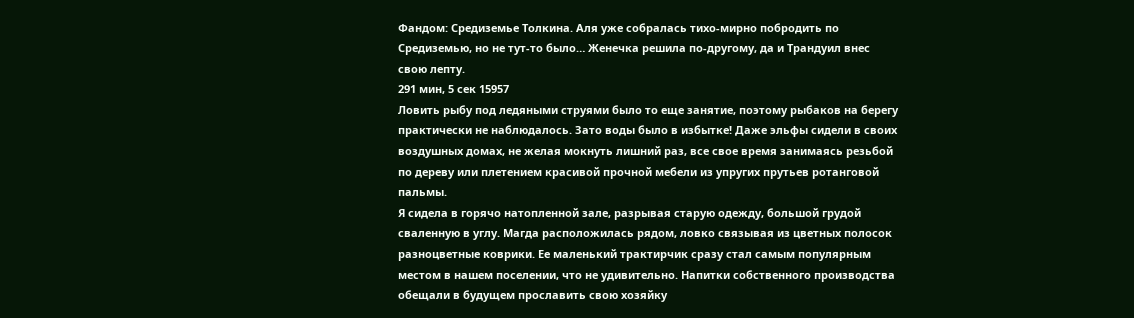Фандом: Средиземье Толкина. Аля уже собралась тихо-мирно побродить по Средиземью, но не тут-то было… Женечка решила по-другому, да и Трандуил внес свою лепту.
291 мин, 5 сек 15957
Ловить рыбу под ледяными струями было то еще занятие, поэтому рыбаков на берегу практически не наблюдалось. Зато воды было в избытке! Даже эльфы сидели в своих воздушных домах, не желая мокнуть лишний раз, все свое время занимаясь резьбой по дереву или плетением красивой прочной мебели из упругих прутьев ротанговой пальмы.
Я сидела в горячо натопленной зале, разрывая старую одежду, большой грудой сваленную в углу. Магда расположилась рядом, ловко связывая из цветных полосок разноцветные коврики. Ее маленький трактирчик сразу стал самым популярным местом в нашем поселении, что не удивительно. Напитки собственного производства обещали в будущем прославить свою хозяйку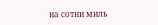на сотни миль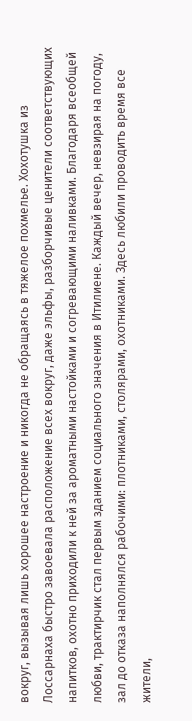вокруг, вызывая лишь хорошее настроение и никогда не обращаясь в тяжелое похмелье. Хохотушка из Лоссарнаха быстро завоевала расположение всех вокруг, даже эльфы, разборчивые ценители соответствующих напитков, охотно приходили к ней за ароматными настойками и согревающими наливками. Благодаря всеобщей любви, трактирчик стал первым зданием социального значения в Итилиене. Каждый вечер, невзирая на погоду, зал до отказа наполнялся рабочими: плотниками, столярами, охотниками. Здесь любили проводить время все жители,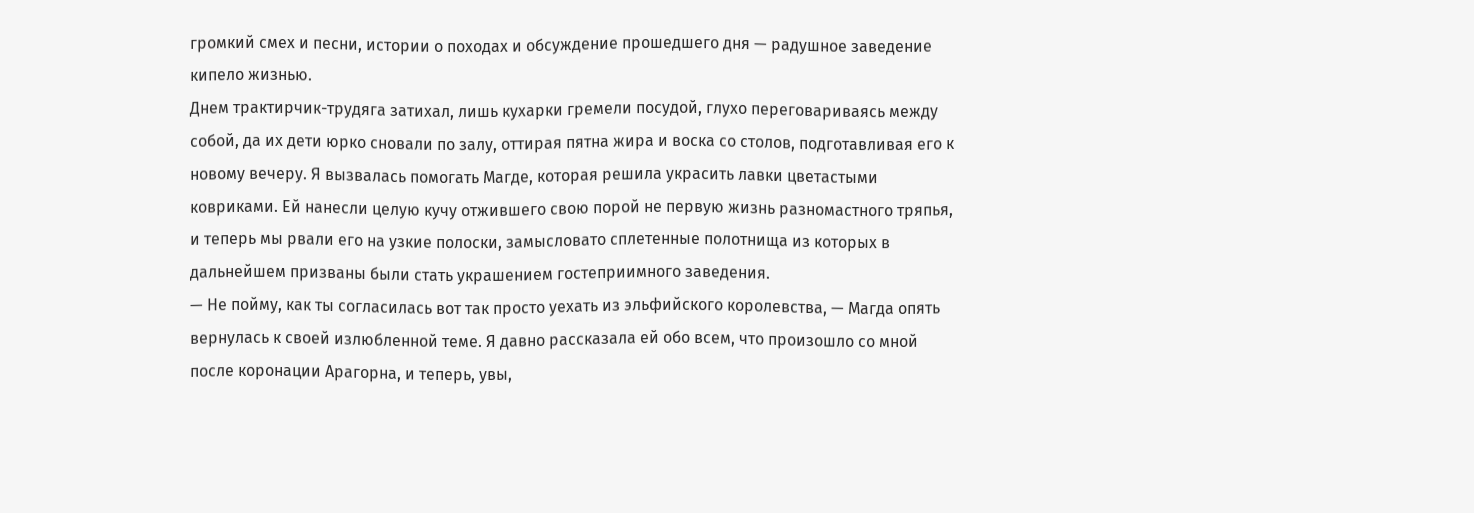громкий смех и песни, истории о походах и обсуждение прошедшего дня — радушное заведение кипело жизнью.
Днем трактирчик-трудяга затихал, лишь кухарки гремели посудой, глухо переговариваясь между собой, да их дети юрко сновали по залу, оттирая пятна жира и воска со столов, подготавливая его к новому вечеру. Я вызвалась помогать Магде, которая решила украсить лавки цветастыми ковриками. Ей нанесли целую кучу отжившего свою порой не первую жизнь разномастного тряпья, и теперь мы рвали его на узкие полоски, замысловато сплетенные полотнища из которых в дальнейшем призваны были стать украшением гостеприимного заведения.
— Не пойму, как ты согласилась вот так просто уехать из эльфийского королевства, — Магда опять вернулась к своей излюбленной теме. Я давно рассказала ей обо всем, что произошло со мной после коронации Арагорна, и теперь, увы,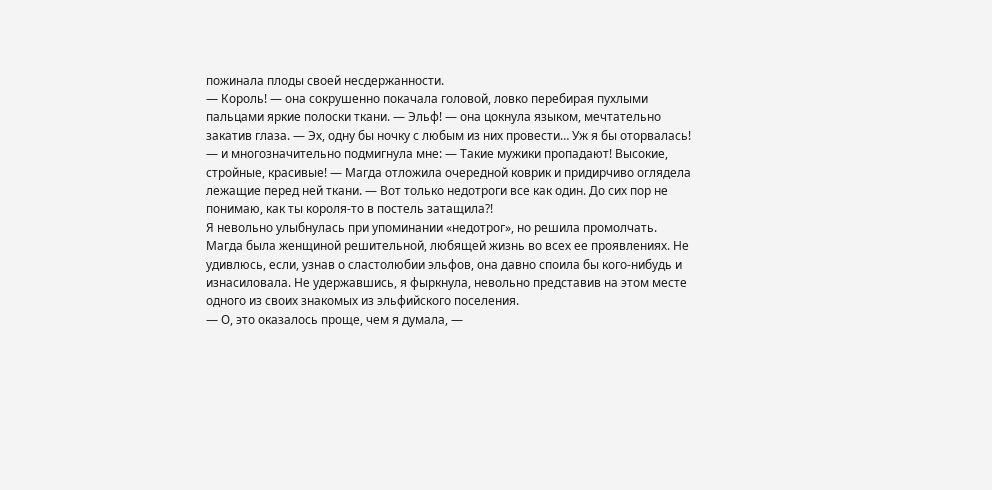пожинала плоды своей несдержанности.
— Король! — она сокрушенно покачала головой, ловко перебирая пухлыми пальцами яркие полоски ткани. — Эльф! — она цокнула языком, мечтательно закатив глаза. — Эх, одну бы ночку с любым из них провести… Уж я бы оторвалась! — и многозначительно подмигнула мне: — Такие мужики пропадают! Высокие, стройные, красивые! — Магда отложила очередной коврик и придирчиво оглядела лежащие перед ней ткани. — Вот только недотроги все как один. До сих пор не понимаю, как ты короля-то в постель затащила?!
Я невольно улыбнулась при упоминании «недотрог», но решила промолчать. Магда была женщиной решительной, любящей жизнь во всех ее проявлениях. Не удивлюсь, если, узнав о сластолюбии эльфов, она давно споила бы кого-нибудь и изнасиловала. Не удержавшись, я фыркнула, невольно представив на этом месте одного из своих знакомых из эльфийского поселения.
— О, это оказалось проще, чем я думала, —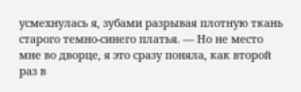усмехнулась я, зубами разрывая плотную ткань старого темно-синего платья. — Но не место мне во дворце, я это сразу поняла, как второй раз в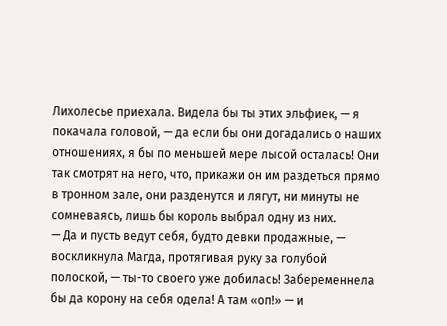Лихолесье приехала. Видела бы ты этих эльфиек, — я покачала головой, — да если бы они догадались о наших отношениях, я бы по меньшей мере лысой осталась! Они так смотрят на него, что, прикажи он им раздеться прямо в тронном зале, они разденутся и лягут, ни минуты не сомневаясь, лишь бы король выбрал одну из них.
— Да и пусть ведут себя, будто девки продажные, — воскликнула Магда, протягивая руку за голубой полоской, — ты-то своего уже добилась! Забеременнела бы да корону на себя одела! А там «оп!» — и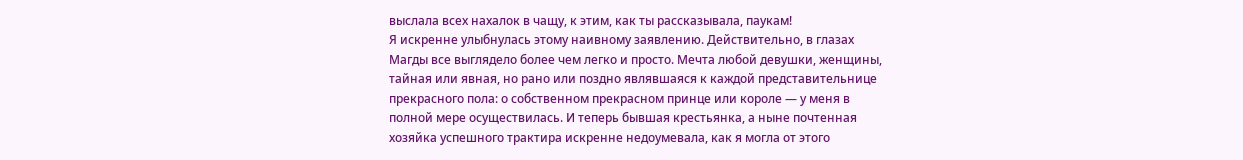выслала всех нахалок в чащу, к этим, как ты рассказывала, паукам!
Я искренне улыбнулась этому наивному заявлению. Действительно, в глазах Магды все выглядело более чем легко и просто. Мечта любой девушки, женщины, тайная или явная, но рано или поздно являвшаяся к каждой представительнице прекрасного пола: о собственном прекрасном принце или короле — у меня в полной мере осуществилась. И теперь бывшая крестьянка, а ныне почтенная хозяйка успешного трактира искренне недоумевала, как я могла от этого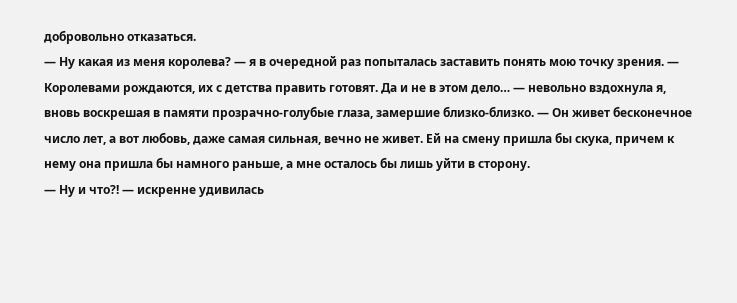добровольно отказаться.
— Ну какая из меня королева? — я в очередной раз попыталась заставить понять мою точку зрения. — Королевами рождаются, их с детства править готовят. Да и не в этом дело… — невольно вздохнула я, вновь воскрешая в памяти прозрачно-голубые глаза, замершие близко-близко. — Он живет бесконечное число лет, а вот любовь, даже самая сильная, вечно не живет. Ей на смену пришла бы скука, причем к нему она пришла бы намного раньше, а мне осталось бы лишь уйти в сторону.
— Ну и что?! — искренне удивилась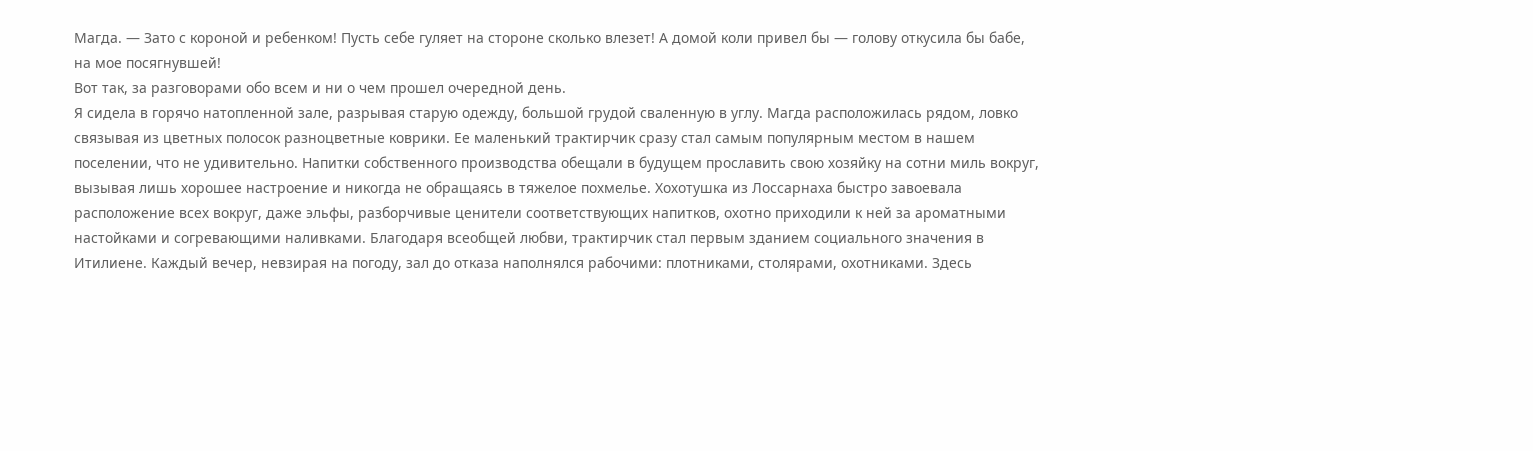Магда. — Зато с короной и ребенком! Пусть себе гуляет на стороне сколько влезет! А домой коли привел бы — голову откусила бы бабе, на мое посягнувшей!
Вот так, за разговорами обо всем и ни о чем прошел очередной день.
Я сидела в горячо натопленной зале, разрывая старую одежду, большой грудой сваленную в углу. Магда расположилась рядом, ловко связывая из цветных полосок разноцветные коврики. Ее маленький трактирчик сразу стал самым популярным местом в нашем поселении, что не удивительно. Напитки собственного производства обещали в будущем прославить свою хозяйку на сотни миль вокруг, вызывая лишь хорошее настроение и никогда не обращаясь в тяжелое похмелье. Хохотушка из Лоссарнаха быстро завоевала расположение всех вокруг, даже эльфы, разборчивые ценители соответствующих напитков, охотно приходили к ней за ароматными настойками и согревающими наливками. Благодаря всеобщей любви, трактирчик стал первым зданием социального значения в Итилиене. Каждый вечер, невзирая на погоду, зал до отказа наполнялся рабочими: плотниками, столярами, охотниками. Здесь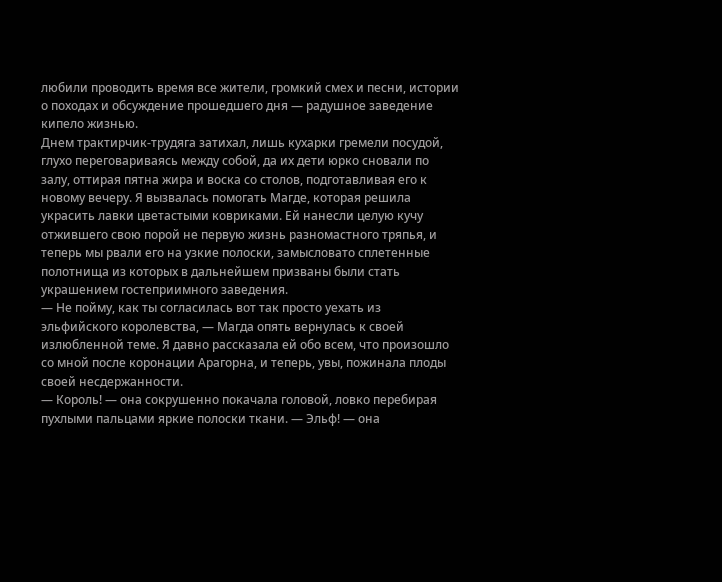любили проводить время все жители, громкий смех и песни, истории о походах и обсуждение прошедшего дня — радушное заведение кипело жизнью.
Днем трактирчик-трудяга затихал, лишь кухарки гремели посудой, глухо переговариваясь между собой, да их дети юрко сновали по залу, оттирая пятна жира и воска со столов, подготавливая его к новому вечеру. Я вызвалась помогать Магде, которая решила украсить лавки цветастыми ковриками. Ей нанесли целую кучу отжившего свою порой не первую жизнь разномастного тряпья, и теперь мы рвали его на узкие полоски, замысловато сплетенные полотнища из которых в дальнейшем призваны были стать украшением гостеприимного заведения.
— Не пойму, как ты согласилась вот так просто уехать из эльфийского королевства, — Магда опять вернулась к своей излюбленной теме. Я давно рассказала ей обо всем, что произошло со мной после коронации Арагорна, и теперь, увы, пожинала плоды своей несдержанности.
— Король! — она сокрушенно покачала головой, ловко перебирая пухлыми пальцами яркие полоски ткани. — Эльф! — она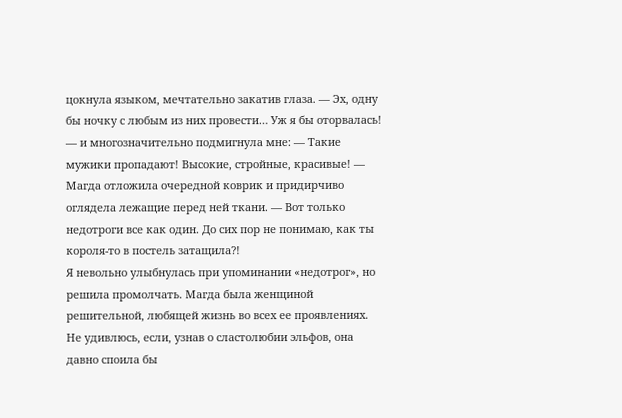цокнула языком, мечтательно закатив глаза. — Эх, одну бы ночку с любым из них провести… Уж я бы оторвалась! — и многозначительно подмигнула мне: — Такие мужики пропадают! Высокие, стройные, красивые! — Магда отложила очередной коврик и придирчиво оглядела лежащие перед ней ткани. — Вот только недотроги все как один. До сих пор не понимаю, как ты короля-то в постель затащила?!
Я невольно улыбнулась при упоминании «недотрог», но решила промолчать. Магда была женщиной решительной, любящей жизнь во всех ее проявлениях. Не удивлюсь, если, узнав о сластолюбии эльфов, она давно споила бы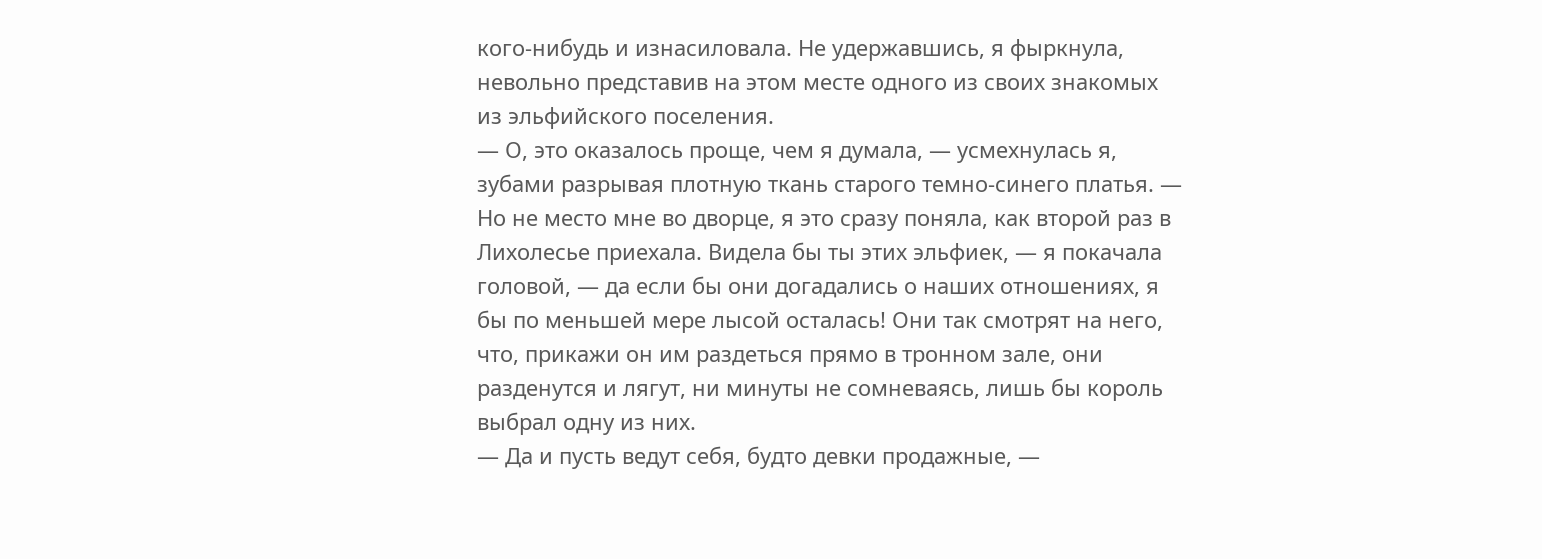кого-нибудь и изнасиловала. Не удержавшись, я фыркнула, невольно представив на этом месте одного из своих знакомых из эльфийского поселения.
— О, это оказалось проще, чем я думала, — усмехнулась я, зубами разрывая плотную ткань старого темно-синего платья. — Но не место мне во дворце, я это сразу поняла, как второй раз в Лихолесье приехала. Видела бы ты этих эльфиек, — я покачала головой, — да если бы они догадались о наших отношениях, я бы по меньшей мере лысой осталась! Они так смотрят на него, что, прикажи он им раздеться прямо в тронном зале, они разденутся и лягут, ни минуты не сомневаясь, лишь бы король выбрал одну из них.
— Да и пусть ведут себя, будто девки продажные, —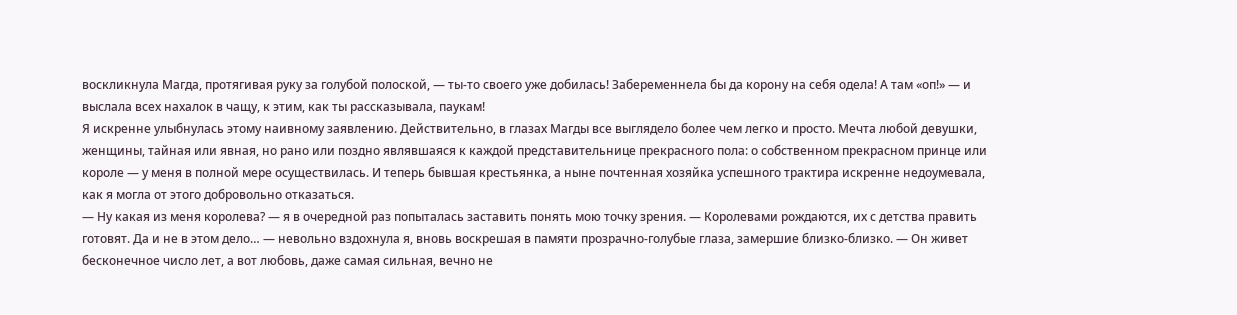воскликнула Магда, протягивая руку за голубой полоской, — ты-то своего уже добилась! Забеременнела бы да корону на себя одела! А там «оп!» — и выслала всех нахалок в чащу, к этим, как ты рассказывала, паукам!
Я искренне улыбнулась этому наивному заявлению. Действительно, в глазах Магды все выглядело более чем легко и просто. Мечта любой девушки, женщины, тайная или явная, но рано или поздно являвшаяся к каждой представительнице прекрасного пола: о собственном прекрасном принце или короле — у меня в полной мере осуществилась. И теперь бывшая крестьянка, а ныне почтенная хозяйка успешного трактира искренне недоумевала, как я могла от этого добровольно отказаться.
— Ну какая из меня королева? — я в очередной раз попыталась заставить понять мою точку зрения. — Королевами рождаются, их с детства править готовят. Да и не в этом дело… — невольно вздохнула я, вновь воскрешая в памяти прозрачно-голубые глаза, замершие близко-близко. — Он живет бесконечное число лет, а вот любовь, даже самая сильная, вечно не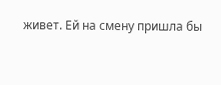живет. Ей на смену пришла бы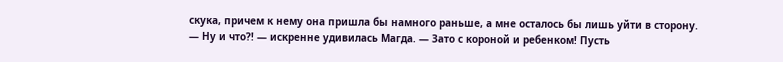скука, причем к нему она пришла бы намного раньше, а мне осталось бы лишь уйти в сторону.
— Ну и что?! — искренне удивилась Магда. — Зато с короной и ребенком! Пусть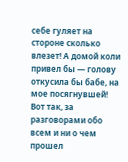себе гуляет на стороне сколько влезет! А домой коли привел бы — голову откусила бы бабе, на мое посягнувшей!
Вот так, за разговорами обо всем и ни о чем прошел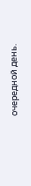очередной день.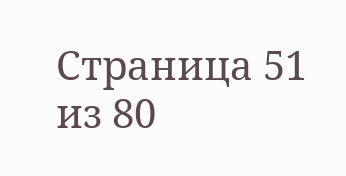Страница 51 из 80